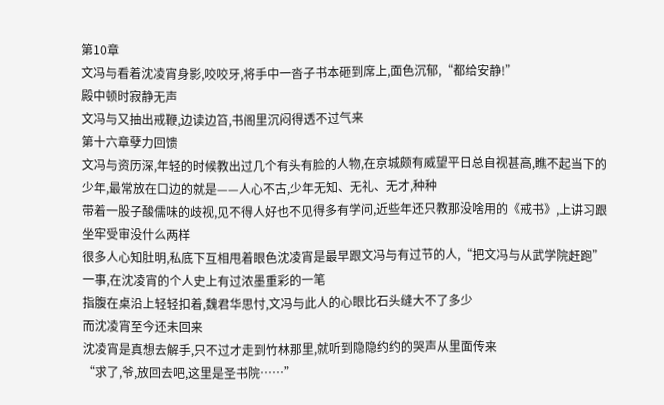第10章
文冯与看着沈凌宵身影,咬咬牙,将手中一沓子书本砸到席上,面色沉郁,“都给安静!”
殿中顿时寂静无声
文冯与又抽出戒鞭,边读边笞,书阁里沉闷得透不过气来
第十六章孽力回馈
文冯与资历深,年轻的时候教出过几个有头有脸的人物,在京城颇有威望平日总自视甚高,瞧不起当下的少年,最常放在口边的就是——人心不古,少年无知、无礼、无才,种种
带着一股子酸儒味的歧视,见不得人好也不见得多有学问,近些年还只教那没啥用的《戒书》,上讲习跟坐牢受审没什么两样
很多人心知肚明,私底下互相甩着眼色沈凌宵是最早跟文冯与有过节的人,“把文冯与从武学院赶跑”一事,在沈凌宵的个人史上有过浓墨重彩的一笔
指腹在桌沿上轻轻扣着,魏君华思忖,文冯与此人的心眼比石头缝大不了多少
而沈凌宵至今还未回来
沈凌宵是真想去解手,只不过才走到竹林那里,就听到隐隐约约的哭声从里面传来
“求了,爷,放回去吧,这里是圣书院……”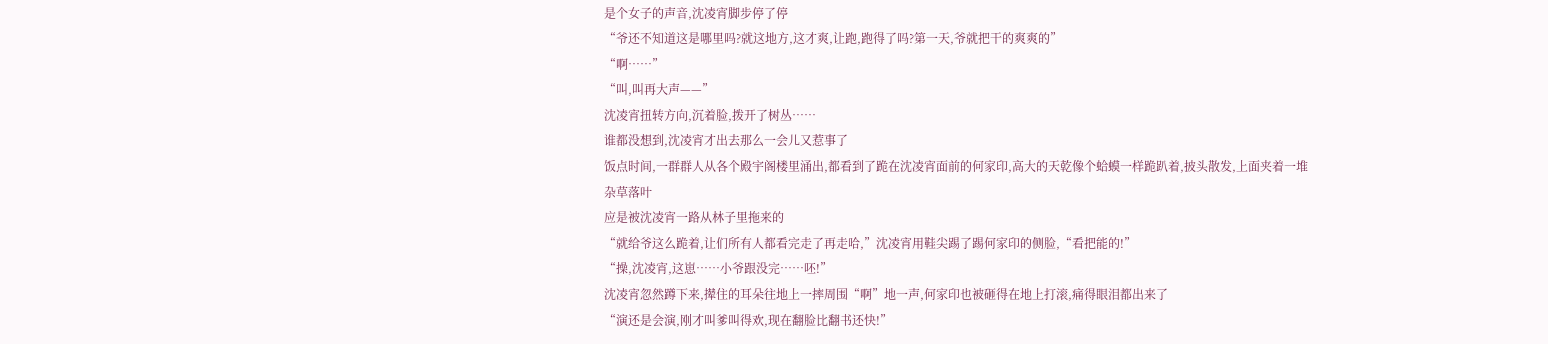是个女子的声音,沈凌宵脚步停了停
“爷还不知道这是哪里吗?就这地方,这才爽,让跑,跑得了吗?第一天,爷就把干的爽爽的”
“啊……”
“叫,叫再大声——”
沈凌宵扭转方向,沉着脸,拨开了树丛……
谁都没想到,沈凌宵才出去那么一会儿又惹事了
饭点时间,一群群人从各个殿宇阁楼里涌出,都看到了跪在沈凌宵面前的何家印,高大的天乾像个蛤蟆一样跪趴着,披头散发,上面夹着一堆杂草落叶
应是被沈凌宵一路从林子里拖来的
“就给爷这么跪着,让们所有人都看完走了再走哈,”沈凌宵用鞋尖踢了踢何家印的侧脸,“看把能的!”
“操,沈凌宵,这崽……小爷跟没完……呸!”
沈凌宵忽然蹲下来,撵住的耳朵往地上一摔周围“啊”地一声,何家印也被砸得在地上打滚,痛得眼泪都出来了
“演还是会演,刚才叫爹叫得欢,现在翻脸比翻书还快!”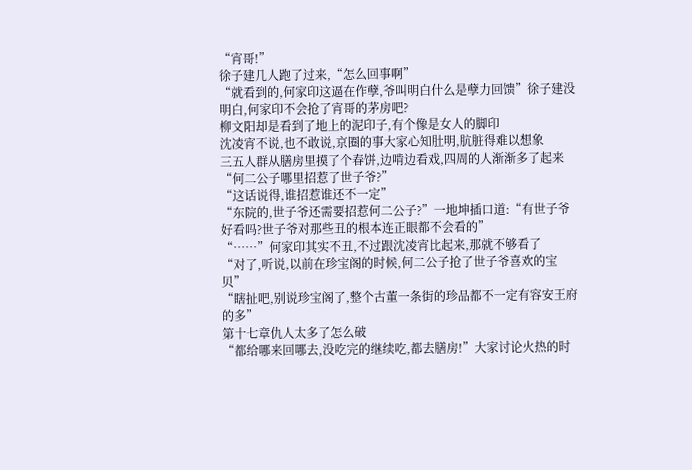“宵哥!”
徐子建几人跑了过来,“怎么回事啊”
“就看到的,何家印这逼在作孽,爷叫明白什么是孽力回馈”徐子建没明白,何家印不会抢了宵哥的茅房吧?
柳文阳却是看到了地上的泥印子,有个像是女人的脚印
沈凌宵不说,也不敢说,京圈的事大家心知肚明,肮脏得难以想象
三五人群从膳房里摸了个春饼,边啃边看戏,四周的人渐渐多了起来
“何二公子哪里招惹了世子爷?”
“这话说得,谁招惹谁还不一定”
“东院的,世子爷还需要招惹何二公子?”一地坤插口道:“有世子爷好看吗?世子爷对那些丑的根本连正眼都不会看的”
“……”何家印其实不丑,不过跟沈凌宵比起来,那就不够看了
“对了,听说,以前在珍宝阁的时候,何二公子抢了世子爷喜欢的宝贝”
“瞎扯吧,别说珍宝阁了,整个古董一条街的珍品都不一定有容安王府的多”
第十七章仇人太多了怎么破
“都给哪来回哪去,没吃完的继续吃,都去膳房!”大家讨论火热的时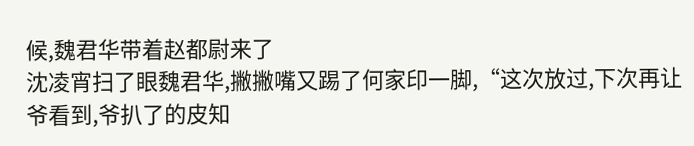候,魏君华带着赵都尉来了
沈凌宵扫了眼魏君华,撇撇嘴又踢了何家印一脚,“这次放过,下次再让爷看到,爷扒了的皮知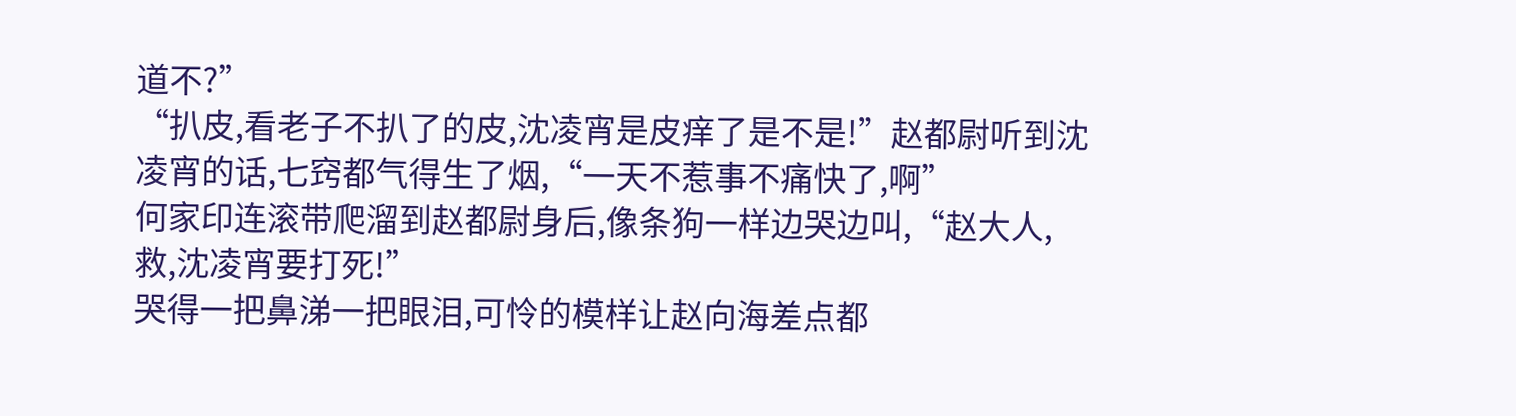道不?”
“扒皮,看老子不扒了的皮,沈凌宵是皮痒了是不是!”赵都尉听到沈凌宵的话,七窍都气得生了烟,“一天不惹事不痛快了,啊”
何家印连滚带爬溜到赵都尉身后,像条狗一样边哭边叫,“赵大人,救,沈凌宵要打死!”
哭得一把鼻涕一把眼泪,可怜的模样让赵向海差点都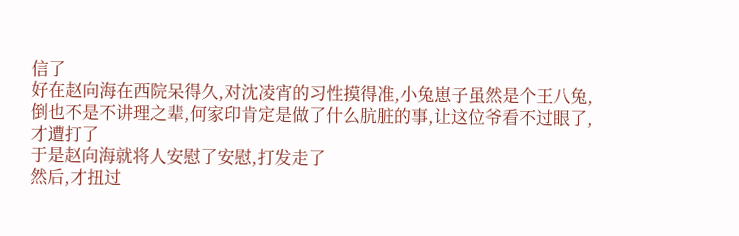信了
好在赵向海在西院呆得久,对沈凌宵的习性摸得准,小兔崽子虽然是个王八兔,倒也不是不讲理之辈,何家印肯定是做了什么肮脏的事,让这位爷看不过眼了,才遭打了
于是赵向海就将人安慰了安慰,打发走了
然后,才扭过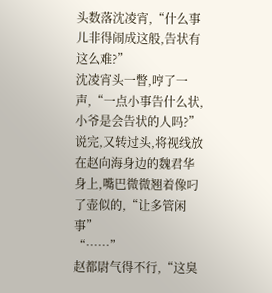头数落沈凌宵,“什么事儿非得闹成这般,告状有这么难?”
沈凌宵头一瞥,哼了一声,“一点小事告什么状,小爷是会告状的人吗?”
说完,又转过头,将视线放在赵向海身边的魏君华身上,嘴巴微微翘着像叼了壶似的,“让多管闲事”
“……”
赵都尉气得不行,“这臭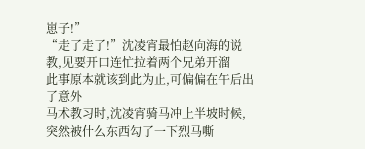崽子!”
“走了走了!”沈凌宵最怕赵向海的说教,见要开口连忙拉着两个兄弟开溜
此事原本就该到此为止,可偏偏在午后出了意外
马术教习时,沈凌宵骑马冲上半坡时候,突然被什么东西勾了一下烈马嘶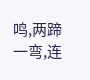鸣,两蹄一弯,连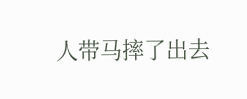人带马摔了出去